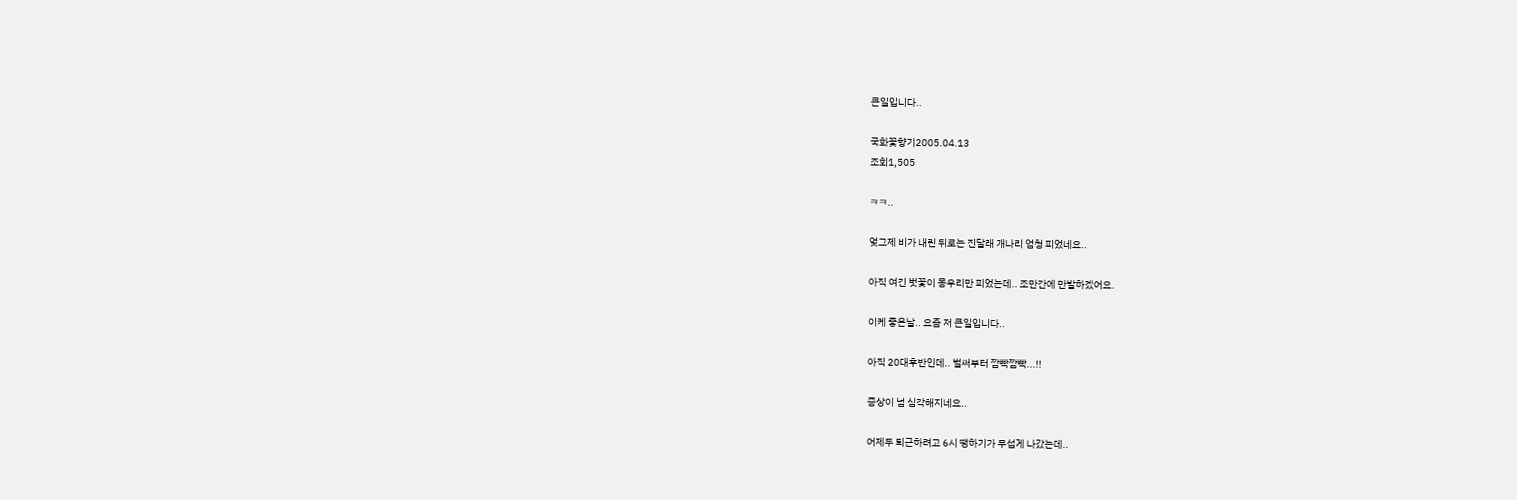큰일입니다..

국화꽃향기2005.04.13
조회1,505

ㅋㅋ..

엊그제 비가 내린 뒤로는 진달래 개나리 엄청 피었네요..

아직 여긴 벗꽃이 몽우리만 피었는데.. 조만간에 만발하겠어요.

이케 좋은날.. 요즘 저 큰일입니다..

아직 20대후반인데.. 벌써부터 깜빡깜빡...!!

증상이 넘 심각해지네요..

어제두 퇴근하려고 6시 땡하기가 무섭게 나갔는데..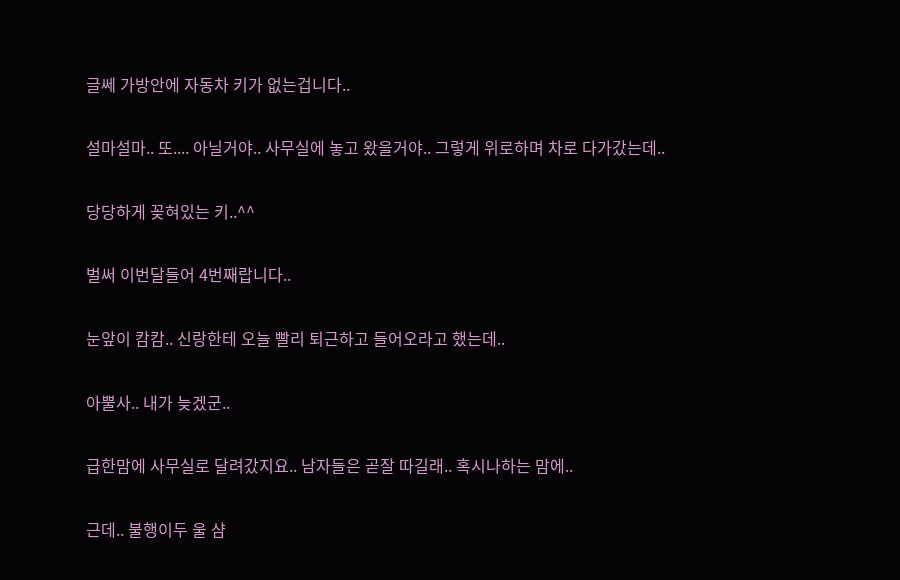글쎄 가방안에 자동차 키가 없는겁니다..

설마설마.. 또.... 아닐거야.. 사무실에 놓고 왔을거야.. 그렇게 위로하며 차로 다가갔는데..

당당하게 꽂혀있는 키..^^

벌써 이번달들어 4번째랍니다..

눈앞이 캄캄.. 신랑한테 오늘 빨리 퇴근하고 들어오라고 했는데..

아뿔사.. 내가 늦겠군..

급한맘에 사무실로 달려갔지요.. 남자들은 곧잘 따길래.. 혹시나하는 맘에..

근데.. 불행이두 울 샴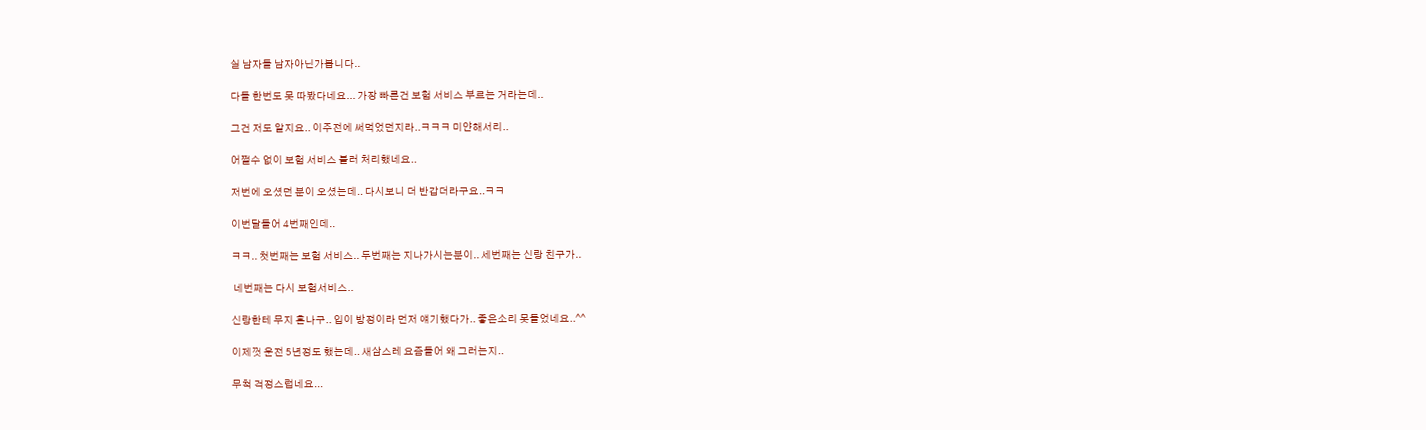실 남자들 남자아닌가봅니다..

다들 한번도 못 따봤다네요... 가장 빠른건 보험 서비스 부르는 거라는데..

그건 저도 알지요.. 이주전에 써먹었던지라..ㅋㅋㅋ 미얀해서리..

어쩔수 없이 보험 서비스 불러 처리했네요..

저번에 오셨던 분이 오셨는데.. 다시보니 더 반갑더라구요..ㅋㅋ

이번달들어 4번째인데..

ㅋㅋ.. 첫번째는 보험 서비스.. 두번째는 지나가시는분이.. 세번째는 신랑 친구가..

 네번째는 다시 보험서비스..

신랑한테 무지 혼나구.. 입이 방정이라 먼저 얘기했다가.. 좋은소리 못들었네요..^^

이제껏 운전 5년정도 했는데.. 새삼스레 요즘들어 왜 그러는지..

무척 걱정스럽네요...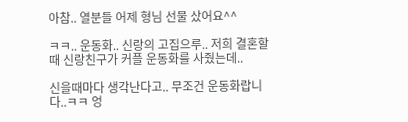아참.. 열분들 어제 형님 선물 샀어요^^

ㅋㅋ.. 운동화.. 신랑의 고집으루.. 저희 결혼할때 신랑친구가 커플 운동화를 사줬는데..

신을때마다 생각난다고.. 무조건 운동화랍니다..ㅋㅋ 엉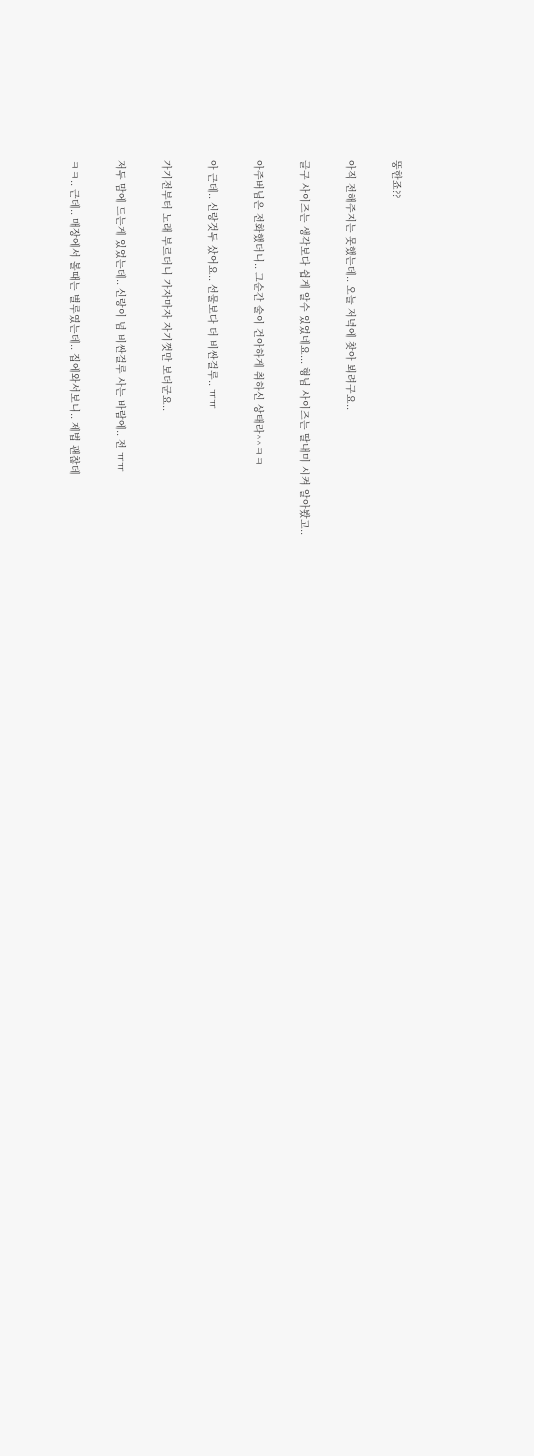뚱한죠??

아직 전해주지는 못했는데.. 오늘 저녁에 찾아 뵈려구요..

글구 사이즈는 생각보다 쉽게 알수 있었네요... 형님 사이즈는 딸내미 시켜 알아봤고..

아주버님은 전화했더니.. 그순간 술이 건아하게 취하신 상태라^^ㅋㅋ

아 근데.. 신랑것두 샀어요.. 선물보다 더 비싼걸루.. ㅠㅠ

가기전부터 노래 부르더니 가자마자 자기껏만 보더군요..

저두 맘에 드는게 있었는데.. 신랑이 넘 비싼걸루 사는 바람에.. 전 ㅠㅠ

ㅋㅋ.. 근데.. 매장에서 볼때는 별루였는데.. 집에와서보니.. 제법 괜찮데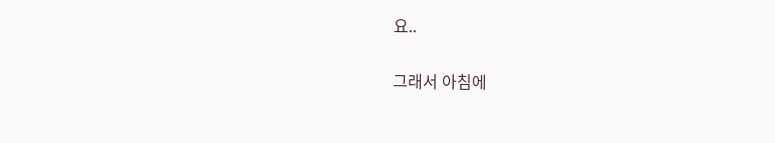요..

그래서 아침에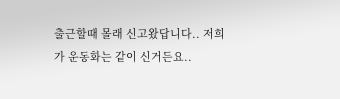출근할때 몰래 신고왔답니다.. 저희가 운동화는 같이 신거든요..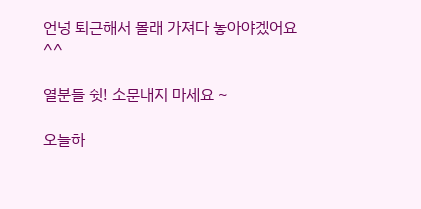언넝 퇴근해서 몰래 가져다 놓아야겠어요^^

열분들 쉿! 소문내지 마세요 ~

오늘하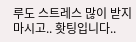루도 스트레스 많이 받지 마시고.. 홧팅입니다..